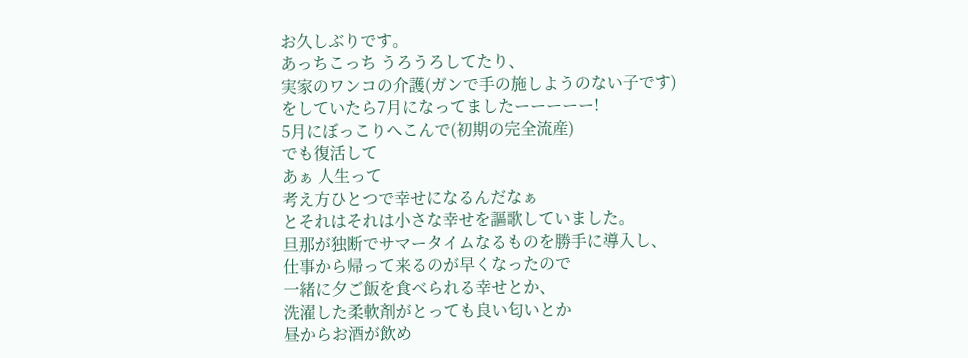お久しぶりです。
あっちこっち うろうろしてたり、
実家のワンコの介護(ガンで手の施しようのない子です)
をしていたら7月になってましたーーーーー!
5月にぼっこりへこんで(初期の完全流産)
でも復活して
あぁ 人生って
考え方ひとつで幸せになるんだなぁ
とそれはそれは小さな幸せを謳歌していました。
旦那が独断でサマータイムなるものを勝手に導入し、
仕事から帰って来るのが早くなったので
一緒に夕ご飯を食べられる幸せとか、
洗濯した柔軟剤がとっても良い匂いとか
昼からお酒が飲め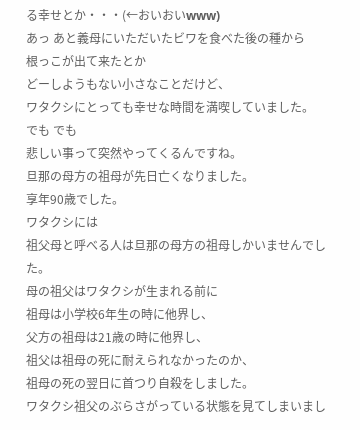る幸せとか・・・(←おいおいwww)
あっ あと義母にいただいたビワを食べた後の種から
根っこが出て来たとか
どーしようもない小さなことだけど、
ワタクシにとっても幸せな時間を満喫していました。
でも でも
悲しい事って突然やってくるんですね。
旦那の母方の祖母が先日亡くなりました。
享年90歳でした。
ワタクシには
祖父母と呼べる人は旦那の母方の祖母しかいませんでした。
母の祖父はワタクシが生まれる前に
祖母は小学校6年生の時に他界し、
父方の祖母は21歳の時に他界し、
祖父は祖母の死に耐えられなかったのか、
祖母の死の翌日に首つり自殺をしました。
ワタクシ祖父のぶらさがっている状態を見てしまいまし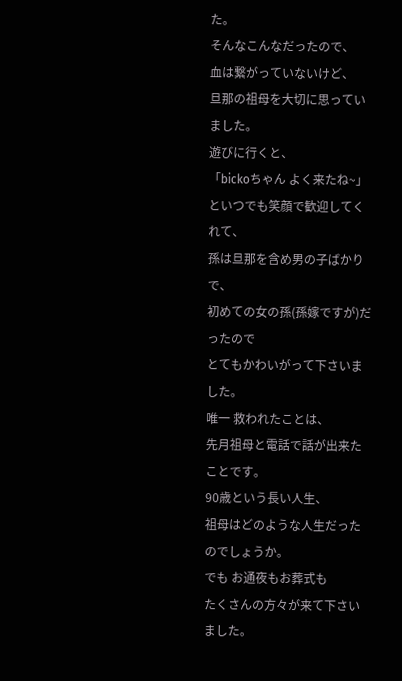た。
そんなこんなだったので、
血は繋がっていないけど、
旦那の祖母を大切に思っていました。
遊びに行くと、
「bickoちゃん よく来たね~」
といつでも笑顔で歓迎してくれて、
孫は旦那を含め男の子ばかりで、
初めての女の孫(孫嫁ですが)だったので
とてもかわいがって下さいました。
唯一 救われたことは、
先月祖母と電話で話が出来たことです。
90歳という長い人生、
祖母はどのような人生だったのでしょうか。
でも お通夜もお葬式も
たくさんの方々が来て下さいました。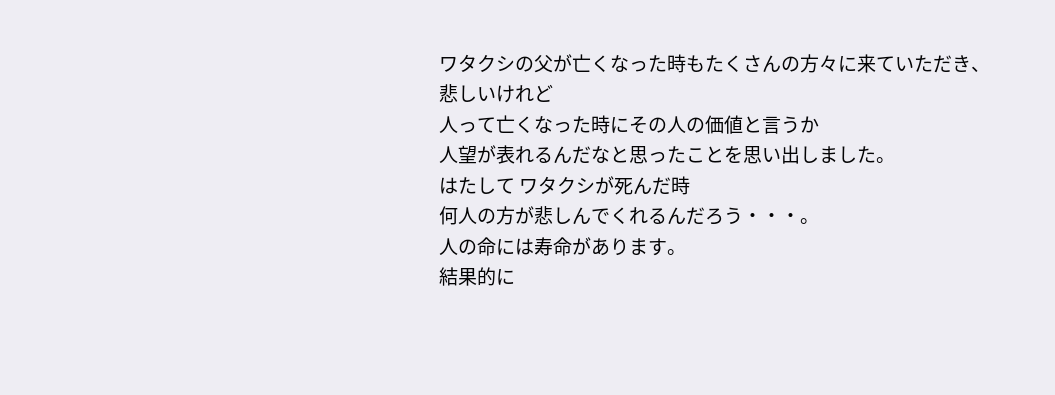ワタクシの父が亡くなった時もたくさんの方々に来ていただき、
悲しいけれど
人って亡くなった時にその人の価値と言うか
人望が表れるんだなと思ったことを思い出しました。
はたして ワタクシが死んだ時
何人の方が悲しんでくれるんだろう・・・。
人の命には寿命があります。
結果的に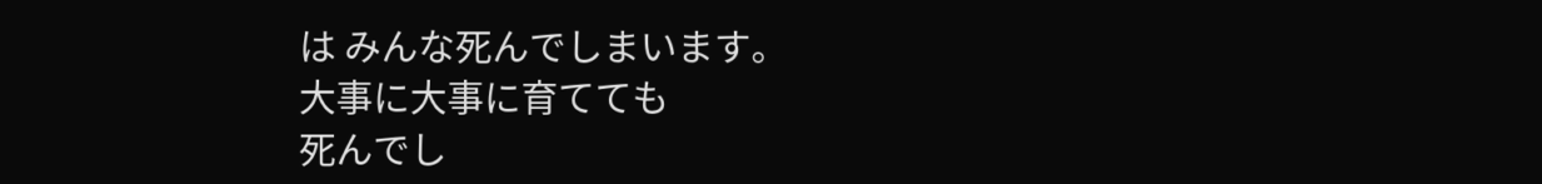は みんな死んでしまいます。
大事に大事に育てても
死んでし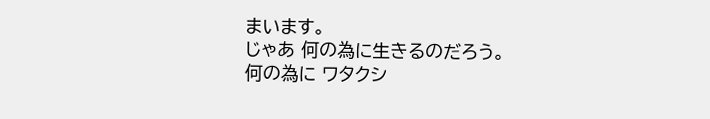まいます。
じゃあ 何の為に生きるのだろう。
何の為に ワタクシ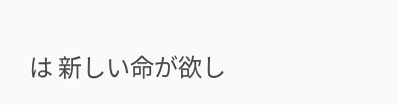は 新しい命が欲し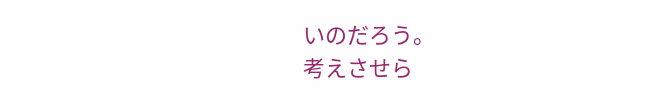いのだろう。
考えさせら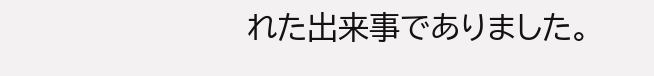れた出来事でありました。